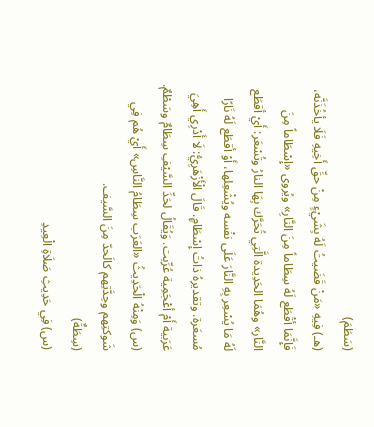(سَطَمَ)
(هـ) فِيهِ «مَنْ قَضَيتُ لَهُ بِشَيْءٍ مِنْ حقِّ أَخِيهِ فَلَا يأخُذَنَّه، فَإِنَّمَا أقْطَع لَهُ سِطَاماً مِنَ النَّارِ» ويُروى «إِسْطَاماً مِنَ النَّار» وهُمَا الحَدِيدة الَّتِي تُحَرَّك بِهَا النارُ وتُسْعَر: أَيْ أقطَع لَهُ مَا يُسْعِر بِهِ النَّارَ عَلَى نفْسه ويُشْعِلها، أَوْ أقطَع لَهُ نَارًا مُسعَرة. وتقديرهُ ذاتُ إِسْطَامٍ. قَالَ الْأَزْهَرِيُّ: لَا أَدْرِي أَهِيَ عَرَبية أَمْ أعْجَمِية عُرِّبت. وَيُقَالُ لحَدِّ السَّيْفِ سِطَامٌ وسَطْمٌ.
(س) وَمِنْهُ الْحَدِيثُ «العَرَب سِطَامُ النَّاسِ» أَيْ هُم فِي شَوكتِهم وحِدَّتِهم كالَحدّ مِنَ السَّيف.
(سِطَةٌ)
(س) فِي حَدِيثِ صَلَاةِ الْعِيدِ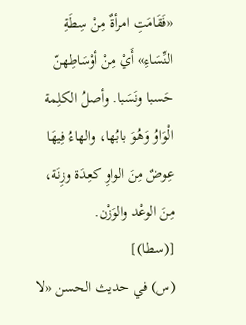«فَقَامَتِ امرأةٌ مِنْ سِطَةِ النِّسَاءِ» أَيْ مِنْ أوْسَاطِهنّ حَسبا ونَسَبا. وأصلُ الكلِمة الْوَاوُ وَهُوَ بابُها، والهاءُ فِيهَا عِوضٌ مِنَ الواوِ كعِدَة وزِنَة، مِنَ الوعْد والوَزْن.
[(سطا)]
(س) في حديث الحسن «لا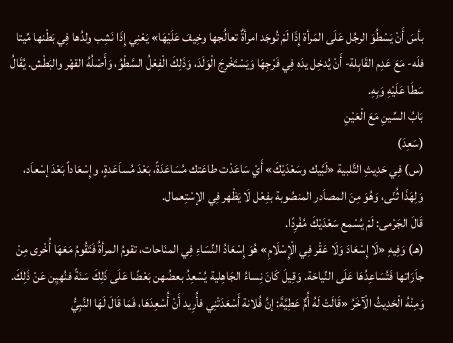بأسَ أَنْ يَسْطُوَ الرجُل عَلَى المَرأة إِذَا لَمْ تُوجَد امرأةٌ تعالُجها وخِيفَ عَلَيْهَا» يَعْنِي إِذَا نَشِب ولدُها فِي بَطْنها مِّيتا فلَه- مَعَ عَدِم القَابِلة- أَنْ يُدخِل يدَه فِي فَرْجِهَا وَيَسْتَخْرِجَ الْوَلَدَ، وَذَلِكَ الْفِعْلُ السَّطْوُ، وَأَصْلُهُ القهْر والبَطْش. يُقَالُ سَطَا عَلَيْهِ وَبِهِ.
بَابُ السِّينِ مَعَ الْعَيْنِ
(سَعِدَ)
(س) فِي حَدِيثِ التَّلبية «لَبَّيك وسَعْدَيْكَ» أَيْ سَاعَدْت طاعَتك مُسَاعَدَةً، بَعْدَ مُساَعَدةٍ، وإِسْعَاداً بَعْدَ إسْعاَد، وَلِهَذَا ثُنّى، وَهُوَ مِنَ المصاَدر المنصُوبة بفِعْل لَا يَظْهر فِي الإسْتِعمال.
قَالَ الجَرْمى: لَمْ يُسْمع سَعْدَيْكَ مُفْرِدًا.
(هـ) وَفِيهِ «لَا إِسْعَادَ وَلَا عَقْر فِي الْإِسْلَامِ» هُوَ إِسْعَادُ النِّسَاءِ فِي المنَاحات، تقومُ المرأةُ فَتَقُومُ مَعَهَا أُخْرى مِنْ جاَرَاتها فَتُسَاعِدُهَا عَلَى النِّياحَة. وَقِيلَ كَانَ نِساءُ الجَاهِلية يُسْعِدُ بعضُهن بَعْضًا عَلَى ذَلِكَ سَنَةً فنُهيِن عَنْ ذَلِكَ.
وَمِنْهُ الْحَدِيثُ الْآخَرُ «قَالَتْ لَهُ أُمٌّ عَطِيَّةَ: إنَّ فُلانة أَسْعَدَتْنِي فأُرِيد أَنْ أُسْعِدَهَا، فَمَا قَالَ لَهَا النَّبِيُّ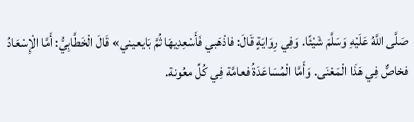صَلَّى اللَّهُ عَلَيْهِ وَسَلَّمَ شَيْئًا. وَفِي رِوَايَةٍ قَالَ: فاذْهَبي فَأَسْعِدِيهَا ثُمَّ بَايعيني» قَالَ الْخَطَّابِيُّ: أَمَّا الْإِسْعَادُ فخاصٌّ فِي هَذَا الْمَعْنَى. وَأَمَّا الْمُسَاعَدَةُ فعامَّة فِي كُلِّ معُونة.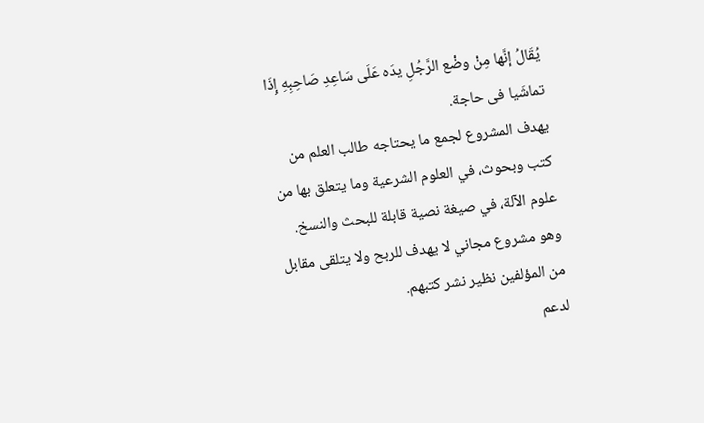يُقَالُ إنَّها مِنْ وضْع الرَّجُلِ يدَه عَلَى سَاعِدِ صَاحِبِهِ إِذَا تماشَيا فى حاجة.
يهدف المشروع لجمع ما يحتاجه طالب العلم من كتب وبحوث، في العلوم الشرعية وما يتعلق بها من علوم الآلة، في صيغة نصية قابلة للبحث والنسخ.
وهو مشروع مجاني لا يهدف للربح ولا يتلقى مقابل من المؤلفين نظير نشر كتبهم.
لدعم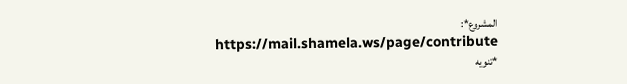المشروع*: https://mail.shamela.ws/page/contribute
*تنويه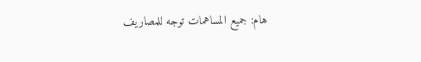هام: جميع المساهمات توجه للمصاريف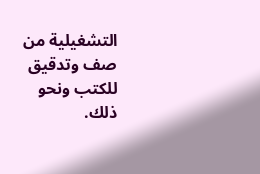التشغيلية من صف وتدقيق للكتب ونحو ذلك.